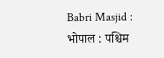Babri Masjid : भोपाल : पश्चिम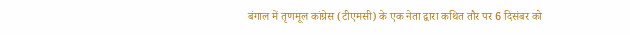बंगाल में तृणमूल कांग्रेस (टीएमसी) के एक नेता द्वारा कथित तौर पर 6 दिसंबर को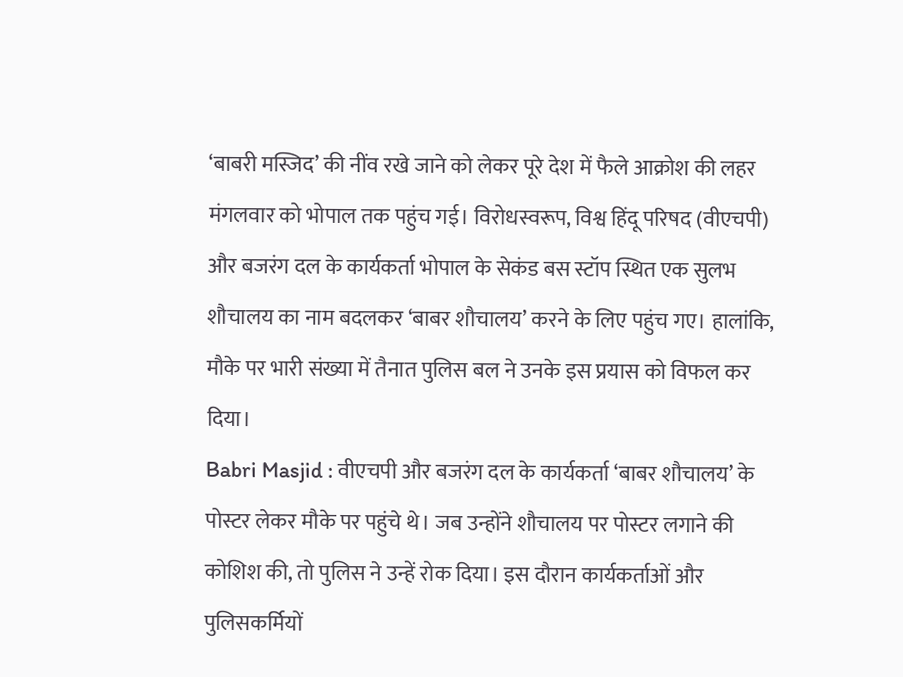‘बाबरी मस्जिद’ की नींव रखे जाने को लेकर पूरे देश में फैले आक्रोश की लहर मंगलवार को भोपाल तक पहुंच गई। विरोधस्वरूप, विश्व हिंदू परिषद (वीएचपी) और बजरंग दल के कार्यकर्ता भोपाल के सेकंड बस स्टॉप स्थित एक सुलभ शौचालय का नाम बदलकर ‘बाबर शौचालय’ करने के लिए पहुंच गए। हालांकि, मौके पर भारी संख्या में तैनात पुलिस बल ने उनके इस प्रयास को विफल कर दिया।
Babri Masjid : वीएचपी और बजरंग दल के कार्यकर्ता ‘बाबर शौचालय’ के पोस्टर लेकर मौके पर पहुंचे थे। जब उन्होंने शौचालय पर पोस्टर लगाने की कोशिश की, तो पुलिस ने उन्हें रोक दिया। इस दौरान कार्यकर्ताओं और पुलिसकर्मियों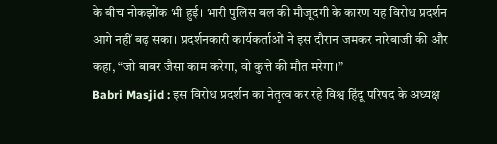के बीच नोकझोंक भी हुई। भारी पुलिस बल की मौजूदगी के कारण यह विरोध प्रदर्शन आगे नहीं बढ़ सका। प्रदर्शनकारी कार्यकर्ताओं ने इस दौरान जमकर नारेबाजी की और कहा, “जो बाबर जैसा काम करेगा, वो कुत्ते की मौत मरेगा।”
Babri Masjid : इस विरोध प्रदर्शन का नेतृत्व कर रहे विश्व हिंदू परिषद के अध्यक्ष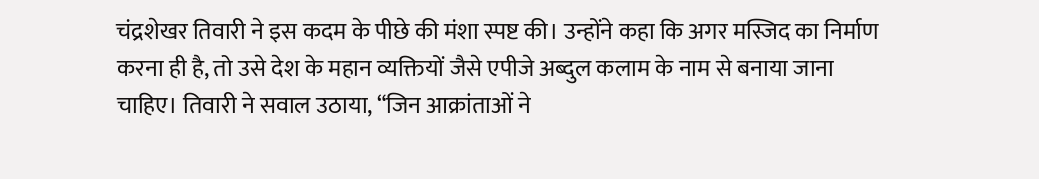चंद्रशेखर तिवारी ने इस कदम के पीछे की मंशा स्पष्ट की। उन्होंने कहा कि अगर मस्जिद का निर्माण करना ही है, तो उसे देश के महान व्यक्तियों जैसे एपीजे अब्दुल कलाम के नाम से बनाया जाना चाहिए। तिवारी ने सवाल उठाया, “जिन आक्रांताओं ने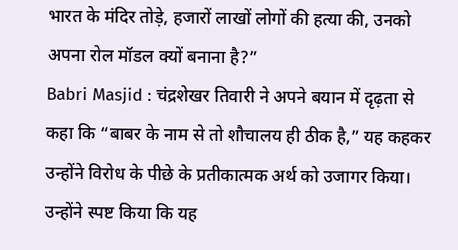भारत के मंदिर तोड़े, हजारों लाखों लोगों की हत्या की, उनको अपना रोल मॉडल क्यों बनाना है?”
Babri Masjid : चंद्रशेखर तिवारी ने अपने बयान में दृढ़ता से कहा कि “बाबर के नाम से तो शौचालय ही ठीक है,” यह कहकर उन्होंने विरोध के पीछे के प्रतीकात्मक अर्थ को उजागर किया। उन्होंने स्पष्ट किया कि यह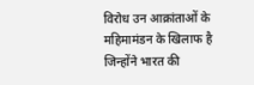विरोध उन आक्रांताओं के महिमामंडन के खिलाफ है जिन्होंने भारत की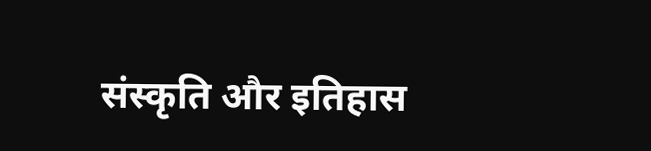संस्कृति और इतिहास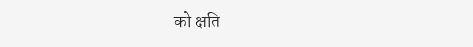को क्षति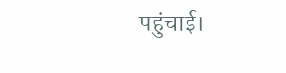पहुंचाई।